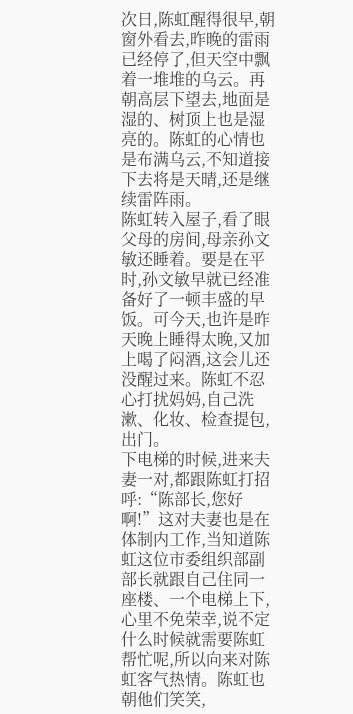次日,陈虹醒得很早,朝窗外看去,昨晚的雷雨已经停了,但天空中飘着一堆堆的乌云。再朝高层下望去,地面是湿的、树顶上也是湿亮的。陈虹的心情也是布满乌云,不知道接下去将是天晴,还是继续雷阵雨。
陈虹转入屋子,看了眼父母的房间,母亲孙文敏还睡着。要是在平时,孙文敏早就已经准备好了一顿丰盛的早饭。可今天,也许是昨天晚上睡得太晚,又加上喝了闷酒,这会儿还没醒过来。陈虹不忍心打扰妈妈,自己洗漱、化妆、检查提包,出门。
下电梯的时候,进来夫妻一对,都跟陈虹打招呼:“陈部长,您好啊!”这对夫妻也是在体制内工作,当知道陈虹这位市委组织部副部长就跟自己住同一座楼、一个电梯上下,心里不免荣幸,说不定什么时候就需要陈虹帮忙呢,所以向来对陈虹客气热情。陈虹也朝他们笑笑,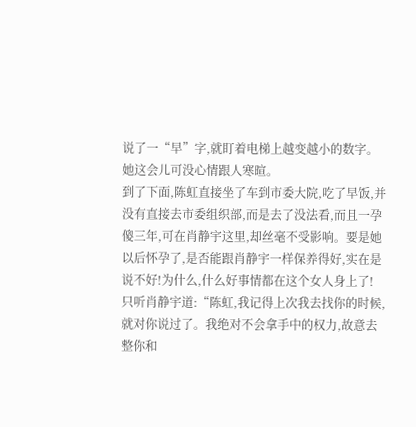说了一“早”字,就盯着电梯上越变越小的数字。她这会儿可没心情跟人寒暄。
到了下面,陈虹直接坐了车到市委大院,吃了早饭,并没有直接去市委组织部,而是去了没法看,而且一孕傻三年,可在肖静宇这里,却丝毫不受影响。要是她以后怀孕了,是否能跟肖静宇一样保养得好,实在是说不好!为什么,什么好事情都在这个女人身上了!
只听肖静宇道:“陈虹,我记得上次我去找你的时候,就对你说过了。我绝对不会拿手中的权力,故意去整你和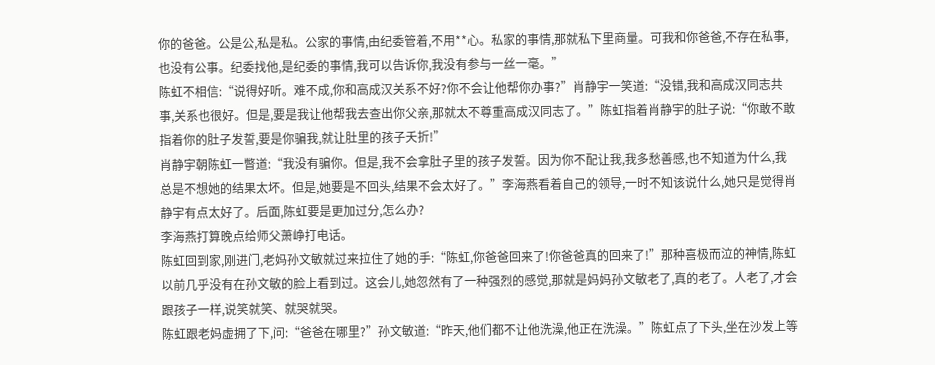你的爸爸。公是公,私是私。公家的事情,由纪委管着,不用**心。私家的事情,那就私下里商量。可我和你爸爸,不存在私事,也没有公事。纪委找他,是纪委的事情,我可以告诉你,我没有参与一丝一毫。”
陈虹不相信:“说得好听。难不成,你和高成汉关系不好?你不会让他帮你办事?”肖静宇一笑道:“没错,我和高成汉同志共事,关系也很好。但是,要是我让他帮我去查出你父亲,那就太不尊重高成汉同志了。”陈虹指着肖静宇的肚子说:“你敢不敢指着你的肚子发誓,要是你骗我,就让肚里的孩子夭折!”
肖静宇朝陈虹一瞥道:“我没有骗你。但是,我不会拿肚子里的孩子发誓。因为你不配让我,我多愁善感,也不知道为什么,我总是不想她的结果太坏。但是,她要是不回头,结果不会太好了。”李海燕看着自己的领导,一时不知该说什么,她只是觉得肖静宇有点太好了。后面,陈虹要是更加过分,怎么办?
李海燕打算晚点给师父萧峥打电话。
陈虹回到家,刚进门,老妈孙文敏就过来拉住了她的手:“陈虹,你爸爸回来了!你爸爸真的回来了!”那种喜极而泣的神情,陈虹以前几乎没有在孙文敏的脸上看到过。这会儿,她忽然有了一种强烈的感觉,那就是妈妈孙文敏老了,真的老了。人老了,才会跟孩子一样,说笑就笑、就哭就哭。
陈虹跟老妈虚拥了下,问:“爸爸在哪里?”孙文敏道:“昨天,他们都不让他洗澡,他正在洗澡。”陈虹点了下头,坐在沙发上等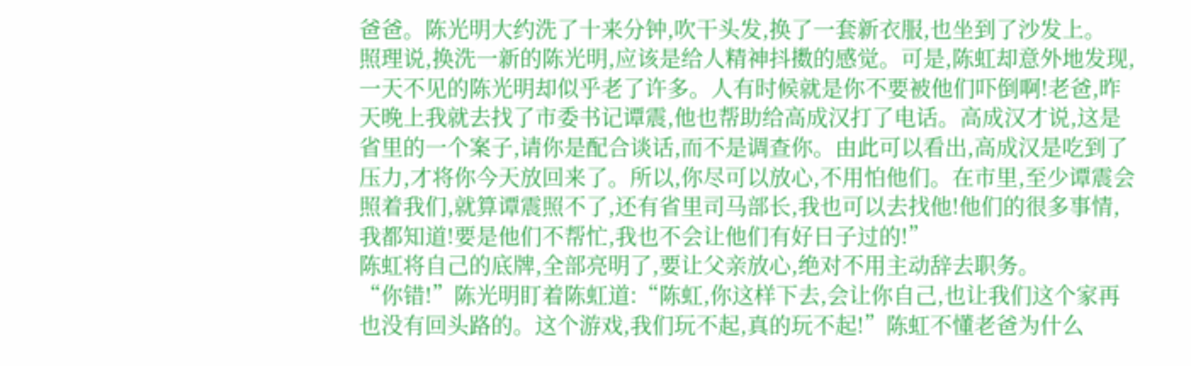爸爸。陈光明大约洗了十来分钟,吹干头发,换了一套新衣服,也坐到了沙发上。
照理说,换洗一新的陈光明,应该是给人精神抖擞的感觉。可是,陈虹却意外地发现,一天不见的陈光明却似乎老了许多。人有时候就是你不要被他们吓倒啊!老爸,昨天晚上我就去找了市委书记谭震,他也帮助给高成汉打了电话。高成汉才说,这是省里的一个案子,请你是配合谈话,而不是调查你。由此可以看出,高成汉是吃到了压力,才将你今天放回来了。所以,你尽可以放心,不用怕他们。在市里,至少谭震会照着我们,就算谭震照不了,还有省里司马部长,我也可以去找他!他们的很多事情,我都知道!要是他们不帮忙,我也不会让他们有好日子过的!”
陈虹将自己的底牌,全部亮明了,要让父亲放心,绝对不用主动辞去职务。
“你错!”陈光明盯着陈虹道:“陈虹,你这样下去,会让你自己,也让我们这个家再也没有回头路的。这个游戏,我们玩不起,真的玩不起!”陈虹不懂老爸为什么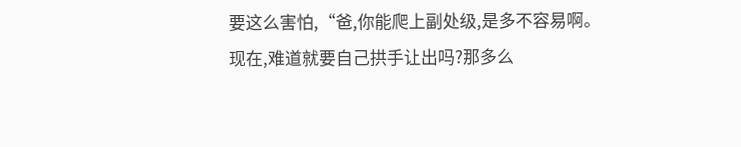要这么害怕,“爸,你能爬上副处级,是多不容易啊。现在,难道就要自己拱手让出吗?那多么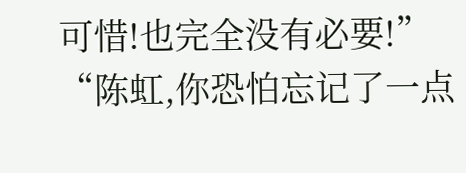可惜!也完全没有必要!”
“陈虹,你恐怕忘记了一点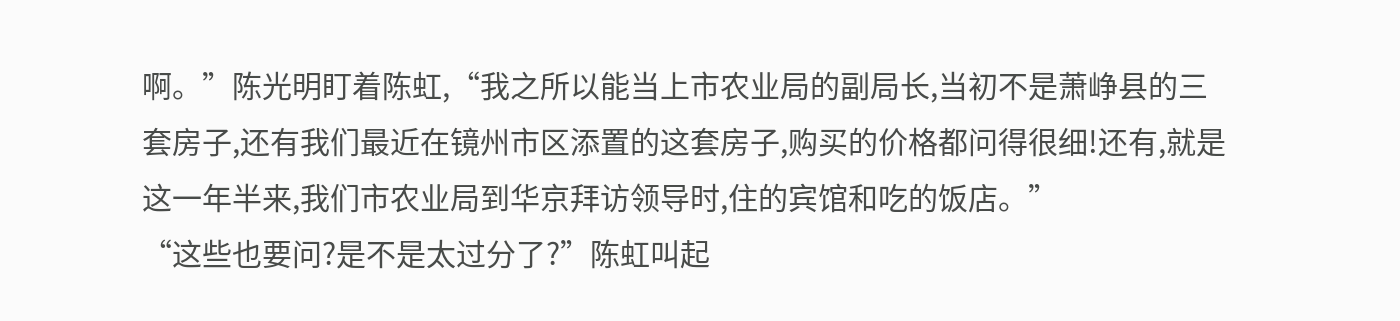啊。”陈光明盯着陈虹,“我之所以能当上市农业局的副局长,当初不是萧峥县的三套房子,还有我们最近在镜州市区添置的这套房子,购买的价格都问得很细!还有,就是这一年半来,我们市农业局到华京拜访领导时,住的宾馆和吃的饭店。”
“这些也要问?是不是太过分了?”陈虹叫起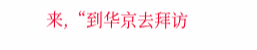来,“到华京去拜访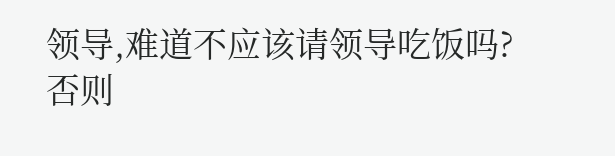领导,难道不应该请领导吃饭吗?否则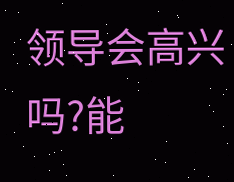领导会高兴吗?能